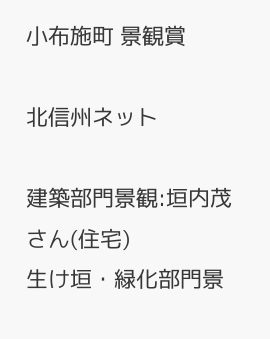小布施町 景観賞

北信州ネット

建築部門景観:垣内茂さん(住宅)
生け垣・緑化部門景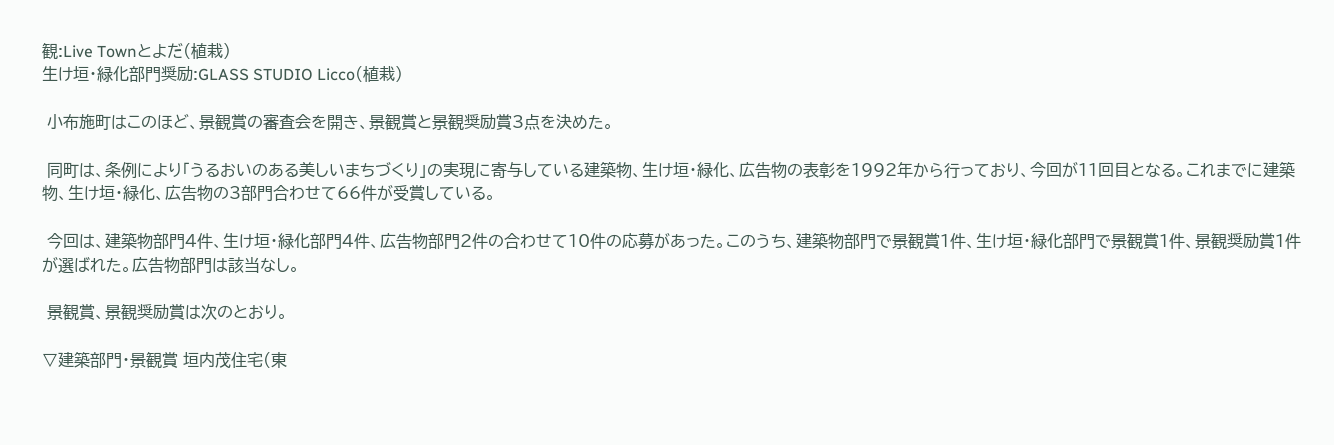観:Live Townとよだ(植栽)
生け垣・緑化部門奨励:GLASS STUDIO Licco(植栽)

 小布施町はこのほど、景観賞の審査会を開き、景観賞と景観奨励賞3点を決めた。

 同町は、条例により「うるおいのある美しいまちづくり」の実現に寄与している建築物、生け垣・緑化、広告物の表彰を1992年から行っており、今回が11回目となる。これまでに建築物、生け垣・緑化、広告物の3部門合わせて66件が受賞している。

 今回は、建築物部門4件、生け垣・緑化部門4件、広告物部門2件の合わせて10件の応募があった。このうち、建築物部門で景観賞1件、生け垣・緑化部門で景観賞1件、景観奨励賞1件が選ばれた。広告物部門は該当なし。

 景観賞、景観奨励賞は次のとおり。

▽建築部門・景観賞 垣内茂住宅(東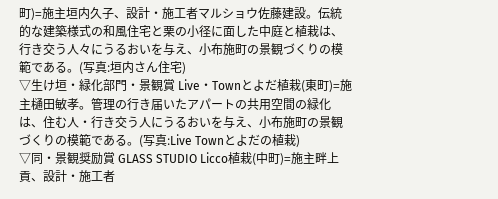町)=施主垣内久子、設計・施工者マルショウ佐藤建設。伝統的な建築様式の和風住宅と栗の小径に面した中庭と植栽は、行き交う人々にうるおいを与え、小布施町の景観づくりの模範である。(写真:垣内さん住宅)
▽生け垣・緑化部門・景観賞 Live・Townとよだ植栽(東町)=施主樋田敏孝。管理の行き届いたアパートの共用空間の緑化は、住む人・行き交う人にうるおいを与え、小布施町の景観づくりの模範である。(写真:Live Townとよだの植栽)
▽同・景観奨励賞 GLASS STUDIO Licco植栽(中町)=施主畔上貢、設計・施工者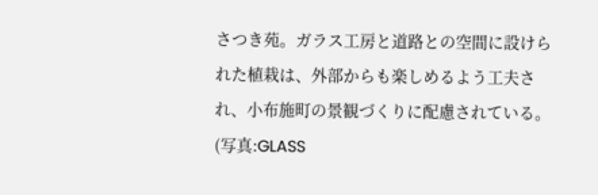さつき苑。ガラス工房と道路との空間に設けられた植栽は、外部からも楽しめるよう工夫され、小布施町の景観づくりに配慮されている。(写真:GLASS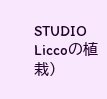STUDIO Liccoの植栽)